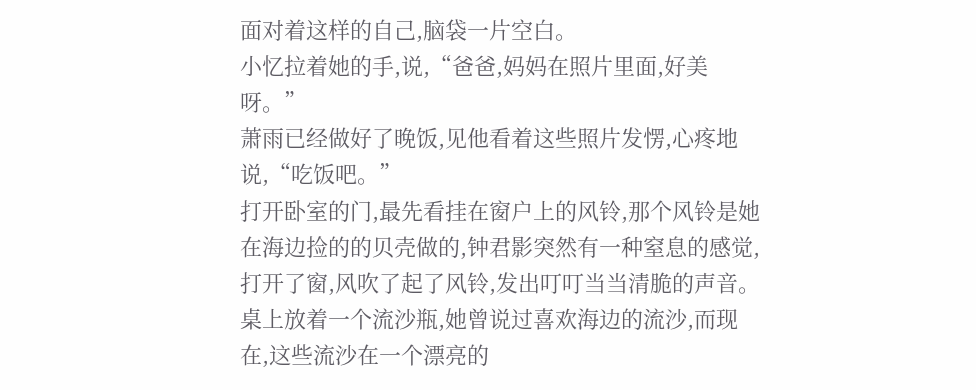面对着这样的自己,脑袋一片空白。
小忆拉着她的手,说,“爸爸,妈妈在照片里面,好美呀。”
萧雨已经做好了晚饭,见他看着这些照片发愣,心疼地说,“吃饭吧。”
打开卧室的门,最先看挂在窗户上的风铃,那个风铃是她在海边捡的的贝壳做的,钟君影突然有一种窒息的感觉,打开了窗,风吹了起了风铃,发出叮叮当当清脆的声音。桌上放着一个流沙瓶,她曾说过喜欢海边的流沙,而现在,这些流沙在一个漂亮的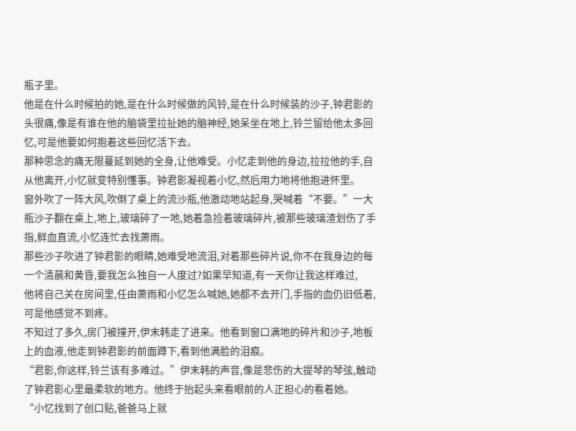瓶子里。
他是在什么时候拍的她,是在什么时候做的风铃,是在什么时候装的沙子,钟君影的头很痛,像是有谁在他的脑袋里拉扯她的脑神经,她呆坐在地上,铃兰留给他太多回忆,可是他要如何抱着这些回忆活下去。
那种思念的痛无限蔓延到她的全身,让他难受。小忆走到他的身边,拉拉他的手,自从他离开,小忆就变特别懂事。钟君影凝视着小忆,然后用力地将他抱进怀里。
窗外吹了一阵大风,吹倒了桌上的流沙瓶,他激动地站起身,哭喊着“不要。”一大瓶沙子翻在桌上,地上,玻璃碎了一地,她着急捡着玻璃碎片,被那些玻璃渣划伤了手指,鲜血直流,小忆连忙去找萧雨。
那些沙子吹进了钟君影的眼睛,她难受地流泪,对着那些碎片说,你不在我身边的每一个清晨和黄昏,要我怎么独自一人度过?如果早知道,有一天你让我这样难过,
他将自己关在房间里,任由萧雨和小忆怎么喊她,她都不去开门,手指的血仍旧低着,可是他感觉不到疼。
不知过了多久,房门被撞开,伊末韩走了进来。他看到窗口满地的碎片和沙子,地板上的血液,他走到钟君影的前面蹲下,看到他满脸的泪痕。
“君影,你这样,铃兰该有多难过。”伊末韩的声音,像是悲伤的大提琴的琴弦,触动了钟君影心里最柔软的地方。他终于抬起头来看眼前的人正担心的看着她。
“小忆找到了创口贴,爸爸马上就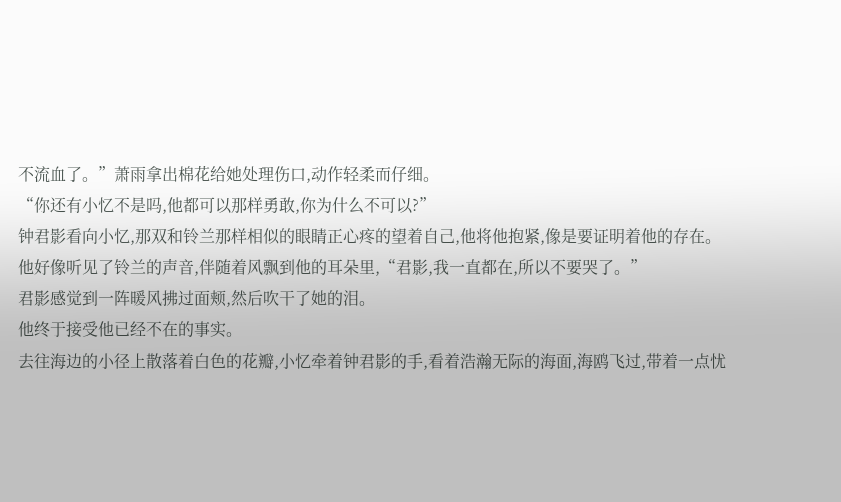不流血了。”萧雨拿出棉花给她处理伤口,动作轻柔而仔细。
“你还有小忆不是吗,他都可以那样勇敢,你为什么不可以?”
钟君影看向小忆,那双和铃兰那样相似的眼睛正心疼的望着自己,他将他抱紧,像是要证明着他的存在。
他好像听见了铃兰的声音,伴随着风飘到他的耳朵里,“君影,我一直都在,所以不要哭了。”
君影感觉到一阵暖风拂过面颊,然后吹干了她的泪。
他终于接受他已经不在的事实。
去往海边的小径上散落着白色的花瓣,小忆牵着钟君影的手,看着浩瀚无际的海面,海鸥飞过,带着一点忧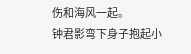伤和海风一起。
钟君影弯下身子抱起小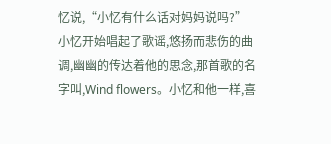忆说,“小忆有什么话对妈妈说吗?”
小忆开始唱起了歌谣,悠扬而悲伤的曲调,幽幽的传达着他的思念,那首歌的名字叫,Wind flowers。小忆和他一样,喜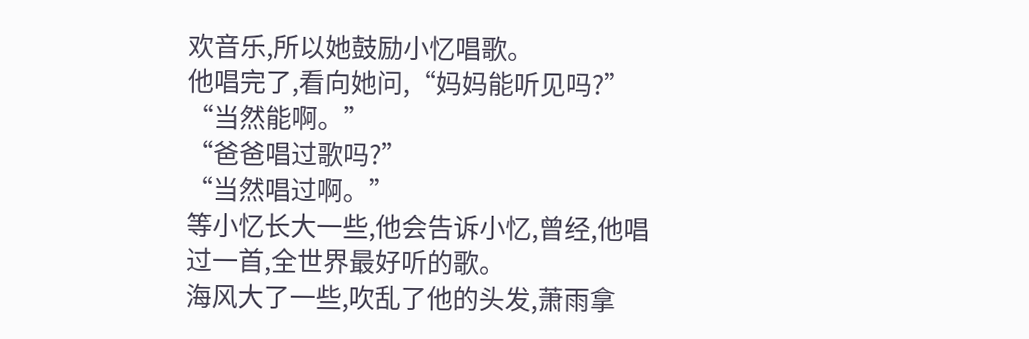欢音乐,所以她鼓励小忆唱歌。
他唱完了,看向她问,“妈妈能听见吗?”
“当然能啊。”
“爸爸唱过歌吗?”
“当然唱过啊。”
等小忆长大一些,他会告诉小忆,曾经,他唱过一首,全世界最好听的歌。
海风大了一些,吹乱了他的头发,萧雨拿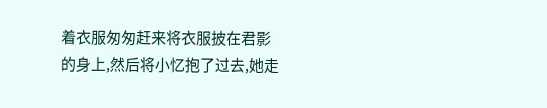着衣服匆匆赶来将衣服披在君影的身上,然后将小忆抱了过去,她走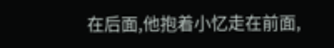在后面,他抱着小忆走在前面,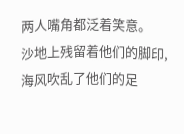两人嘴角都泛着笑意。
沙地上残留着他们的脚印,海风吹乱了他们的足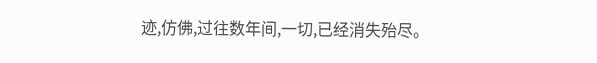迹,仿佛,过往数年间,一切,已经消失殆尽。